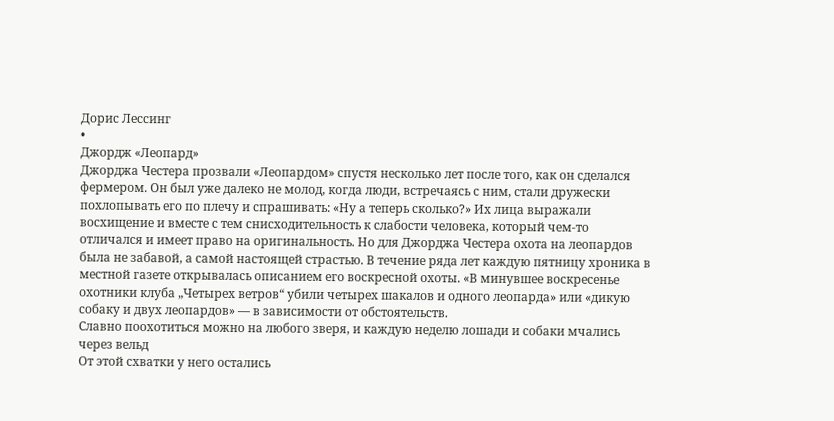Дорис Лессинг
•
Джордж «Леопард»
Джорджа Честера прозвали «Леопардом» спустя несколько лет после того, как он сделался фермером. Он был уже далеко не молод, когда люди, встречаясь с ним, стали дружески похлопывать его по плечу и спрашивать: «Ну а теперь сколько?» Их лица выражали восхищение и вместе с тем снисходительность к слабости человека, который чем-то отличался и имеет право на оригинальность. Но для Джорджа Честера охота на леопардов была не забавой, а самой настоящей страстью. В течение ряда лет каждую пятницу хроника в местной газете открывалась описанием его воскресной охоты. «В минувшее воскресенье охотники клуба „Четырех ветров“ убили четырех шакалов и одного леопарда» или «дикую собаку и двух леопардов» — в зависимости от обстоятельств.
Славно поохотиться можно на любого зверя, и каждую неделю лошади и собаки мчались через вельд
От этой схватки у него остались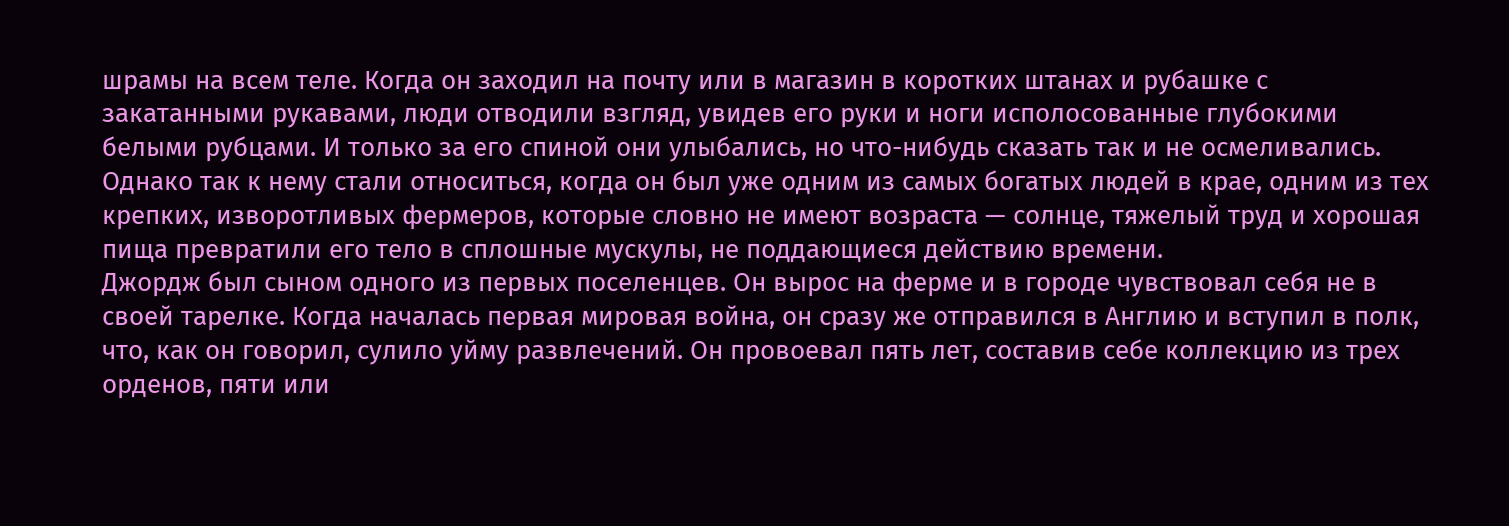шрамы на всем теле. Когда он заходил на почту или в магазин в коротких штанах и рубашке с закатанными рукавами, люди отводили взгляд, увидев его руки и ноги исполосованные глубокими белыми рубцами. И только за его спиной они улыбались, но что-нибудь сказать так и не осмеливались.
Однако так к нему стали относиться, когда он был уже одним из самых богатых людей в крае, одним из тех крепких, изворотливых фермеров, которые словно не имеют возраста — солнце, тяжелый труд и хорошая пища превратили его тело в сплошные мускулы, не поддающиеся действию времени.
Джордж был сыном одного из первых поселенцев. Он вырос на ферме и в городе чувствовал себя не в своей тарелке. Когда началась первая мировая война, он сразу же отправился в Англию и вступил в полк, что, как он говорил, сулило уйму развлечений. Он провоевал пять лет, составив себе коллекцию из трех орденов, пяти или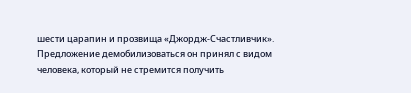шести царапин и прозвища «Джордж-Счастливчик». Предложение демобилизоваться он принял с видом человека, который не стремится получить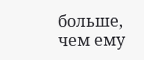больше, чем ему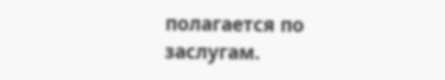полагается по заслугам.